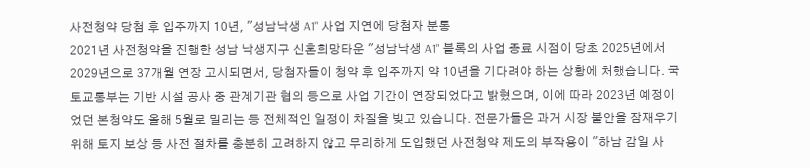사전청약 당첨 후 입주까지 10년, "성남낙생 A1" 사업 지연에 당첨자 분통
2021년 사전청약을 진행한 성남 낙생지구 신혼희망타운 "성남낙생 A1" 블록의 사업 종료 시점이 당초 2025년에서 2029년으로 37개월 연장 고시되면서, 당첨자들이 청약 후 입주까지 약 10년을 기다려야 하는 상황에 처했습니다. 국토교통부는 기반 시설 공사 중 관계기관 협의 등으로 사업 기간이 연장되었다고 밝혔으며, 이에 따라 2023년 예정이었던 본청약도 올해 5월로 밀리는 등 전체적인 일정이 차질을 빚고 있습니다. 전문가들은 과거 시장 불안을 잠재우기 위해 토지 보상 등 사전 절차를 충분히 고려하지 않고 무리하게 도입했던 사전청약 제도의 부작용이 "하남 감일 사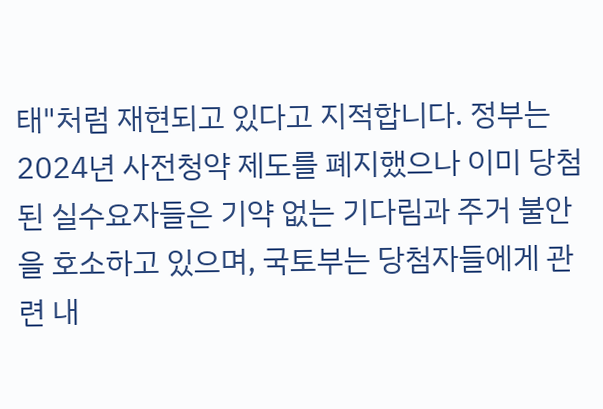태"처럼 재현되고 있다고 지적합니다. 정부는 2024년 사전청약 제도를 폐지했으나 이미 당첨된 실수요자들은 기약 없는 기다림과 주거 불안을 호소하고 있으며, 국토부는 당첨자들에게 관련 내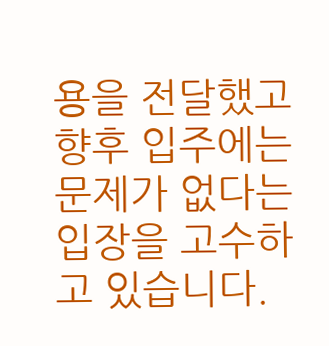용을 전달했고 향후 입주에는 문제가 없다는 입장을 고수하고 있습니다.